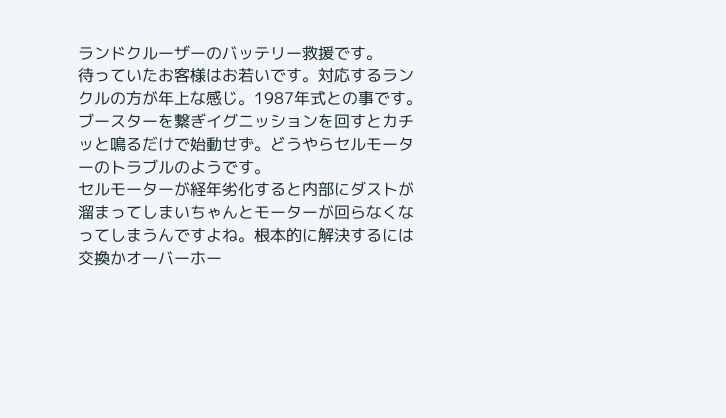ランドクルーザーのバッテリー救援です。
待っていたお客様はお若いです。対応するランクルの方が年上な感じ。1987年式との事です。
ブースターを繋ぎイグニッションを回すとカチッと鳴るだけで始動せず。どうやらセルモーターのトラブルのようです。
セルモーターが経年劣化すると内部にダストが溜まってしまいちゃんとモーターが回らなくなってしまうんですよね。根本的に解決するには交換かオーバーホー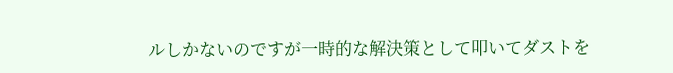ルしかないのですが一時的な解決策として叩いてダストを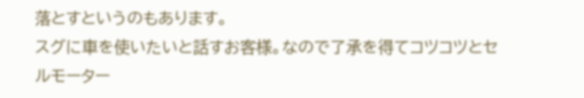落とすというのもあります。
スグに車を使いたいと話すお客様。なので了承を得てコツコツとセルモーター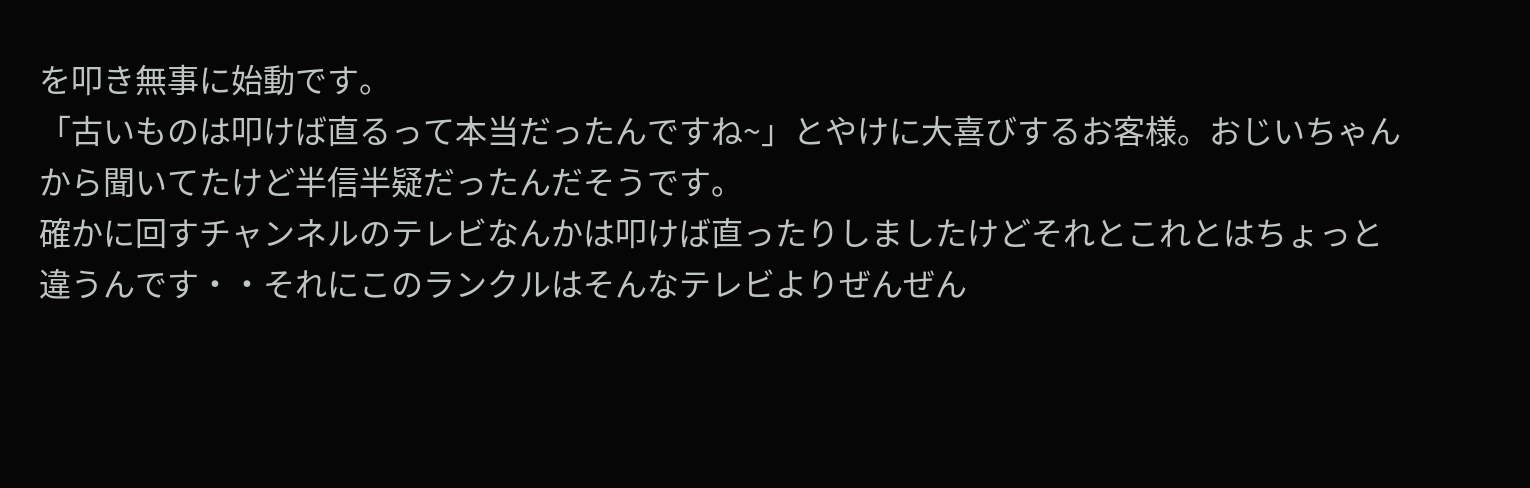を叩き無事に始動です。
「古いものは叩けば直るって本当だったんですね~」とやけに大喜びするお客様。おじいちゃんから聞いてたけど半信半疑だったんだそうです。
確かに回すチャンネルのテレビなんかは叩けば直ったりしましたけどそれとこれとはちょっと違うんです・・それにこのランクルはそんなテレビよりぜんぜん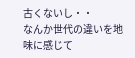古くないし・・
なんか世代の違いを地味に感じて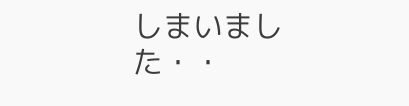しまいました・・